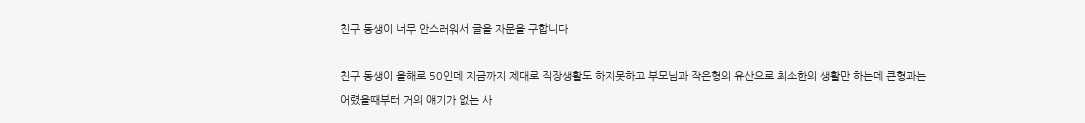친구 동생이 너무 안스러워서 글을 자문을 구합니다

친구 동생이 올해로 50인데 지금까지 제대로 직장생활도 하지못하고 부모님과 작은형의 유산으로 최소한의 생활만 하는데 큰형과는 어렸을때부터 거의 얘기가 없는 사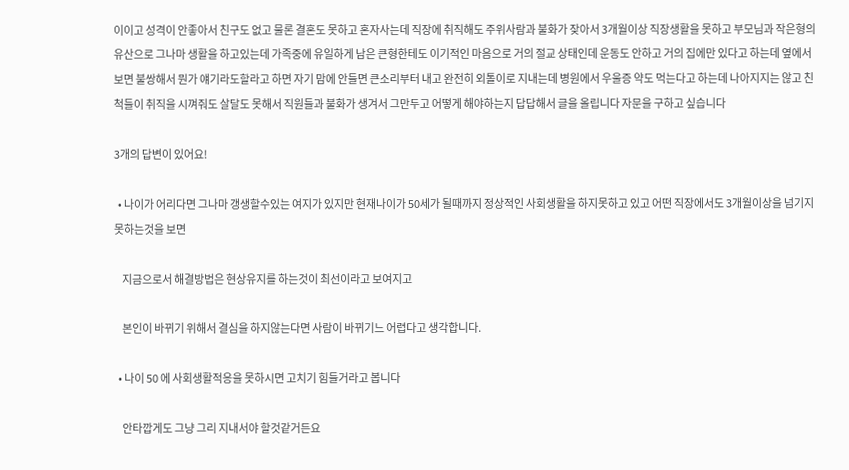이이고 성격이 안좋아서 친구도 없고 물론 결혼도 못하고 혼자사는데 직장에 취직해도 주위사람과 불화가 잦아서 3개월이상 직장생활을 못하고 부모님과 작은형의 유산으로 그나마 생활을 하고있는데 가족중에 유일하게 남은 큰형한테도 이기적인 마음으로 거의 절교 상태인데 운동도 안하고 거의 집에만 있다고 하는데 옆에서 보면 불쌍해서 뭔가 얘기라도할라고 하면 자기 맘에 안들면 큰소리부터 내고 완전히 외톨이로 지내는데 병원에서 우울증 약도 먹는다고 하는데 나아지지는 않고 친척들이 취직을 시껴줘도 살달도 못해서 직원들과 불화가 생겨서 그만두고 어떻게 해야하는지 답답해서 글을 올립니다 자문을 구하고 싶습니다

3개의 답변이 있어요!

  • 나이가 어리다면 그나마 갱생할수있는 여지가 있지만 현재나이가 50세가 될때까지 정상적인 사회생활을 하지못하고 있고 어떤 직장에서도 3개월이상을 넘기지 못하는것을 보면

    지금으로서 해결방법은 현상유지를 하는것이 최선이라고 보여지고

    본인이 바뀌기 위해서 결심을 하지않는다면 사람이 바뀌기느 어렵다고 생각합니다.

  • 나이 50 에 사회생활적응을 못하시면 고치기 힘들거라고 봅니다

    안타깝게도 그냥 그리 지내서야 할것같거든요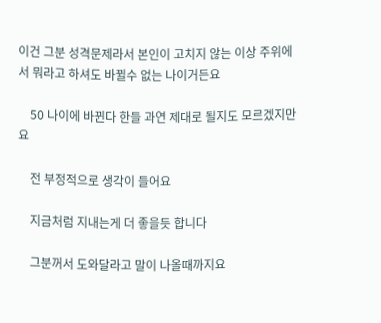이건 그분 성격문제라서 본인이 고치지 않는 이상 주위에서 뭐라고 하셔도 바뀔수 없는 나이거든요

    50 나이에 바뀐다 한들 과연 제대로 될지도 모르겠지만요

    전 부정적으로 생각이 들어요

    지금처럼 지내는게 더 좋을듯 합니다

    그분꺼서 도와달라고 말이 나올때까지요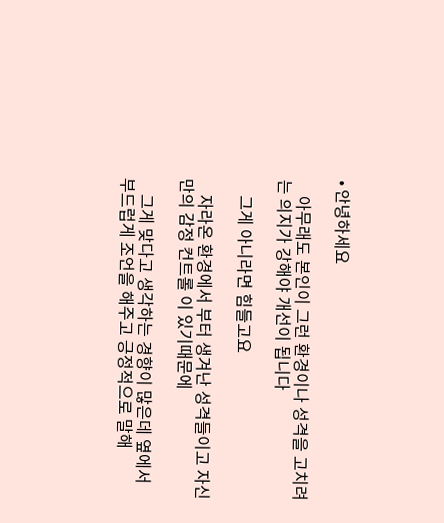• 안녕하세요

    아무래도 본인이 그런 환경이나 성격을 고치려는 의지가 강해야 개선이 됩니다

    그게 아니라면 힘들고요

    자라온 환경에서 부터 생겨난 성격들이고 자신만의 감정 컨트롤 이 있기때문에

    그게 맞다고 생각하는 경향이 많은데 옆에서 부드럽게 조언을 해주고 긍정적으로 말해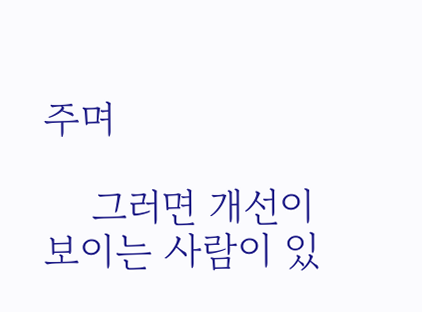주며

    그러면 개선이 보이는 사람이 있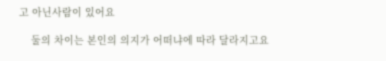고 아닌사람이 있어요

    둘의 차이는 본인의 의지가 어떠냐에 따라 달라지고요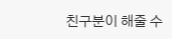친구분이 해줄 수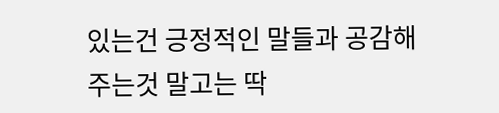있는건 긍정적인 말들과 공감해주는것 말고는 딱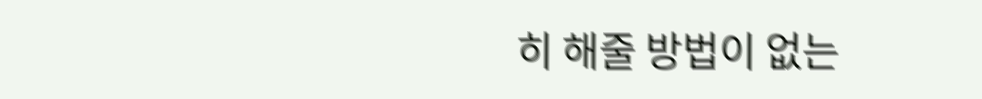히 해줄 방법이 없는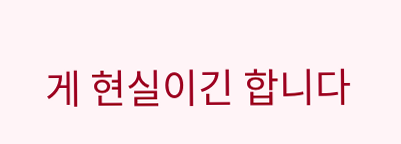게 현실이긴 합니다